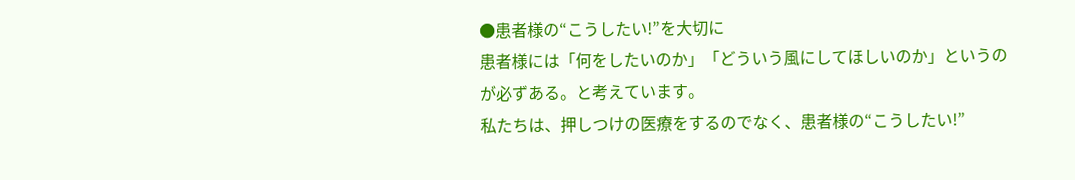●患者様の“こうしたい!”を大切に
患者様には「何をしたいのか」「どういう風にしてほしいのか」というのが必ずある。と考えています。
私たちは、押しつけの医療をするのでなく、患者様の“こうしたい!”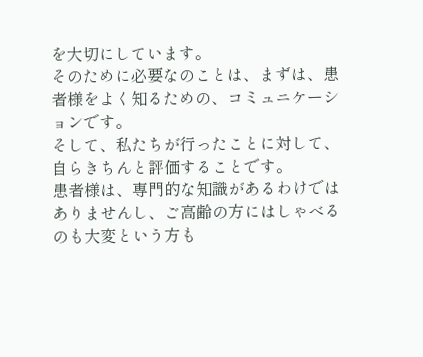を大切にしています。
そのために必要なのことは、まずは、患者様をよく知るための、コミュニケーションです。
そして、私たちが行ったことに対して、自らきちんと評価することです。
患者様は、専門的な知識があるわけではありませんし、ご高齢の方にはしゃべるのも大変という方も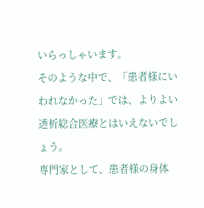いらっしゃいます。
そのような中で、「患者様にいわれなかった」では、よりよい透析総合医療とはいえないでしょう。
専門家として、患者様の身体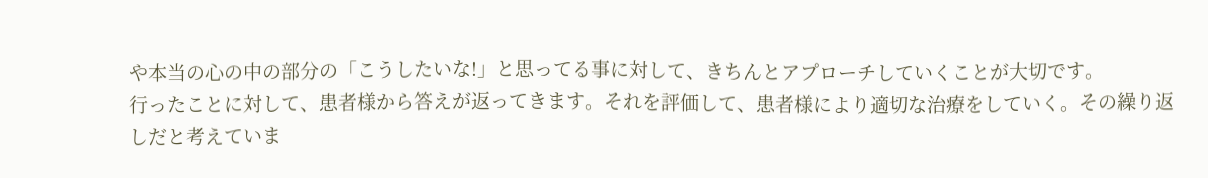や本当の心の中の部分の「こうしたいな!」と思ってる事に対して、きちんとアプローチしていくことが大切です。
行ったことに対して、患者様から答えが返ってきます。それを評価して、患者様により適切な治療をしていく。その繰り返しだと考えていま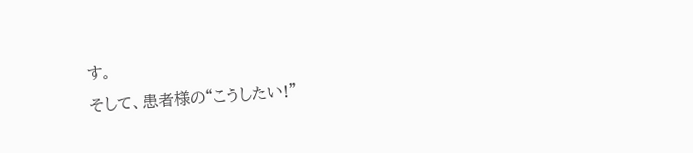す。
そして、患者様の“こうしたい!”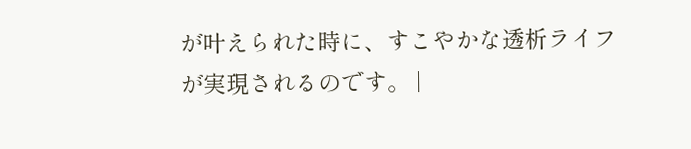が叶えられた時に、すこやかな透析ライフが実現されるのです。 |